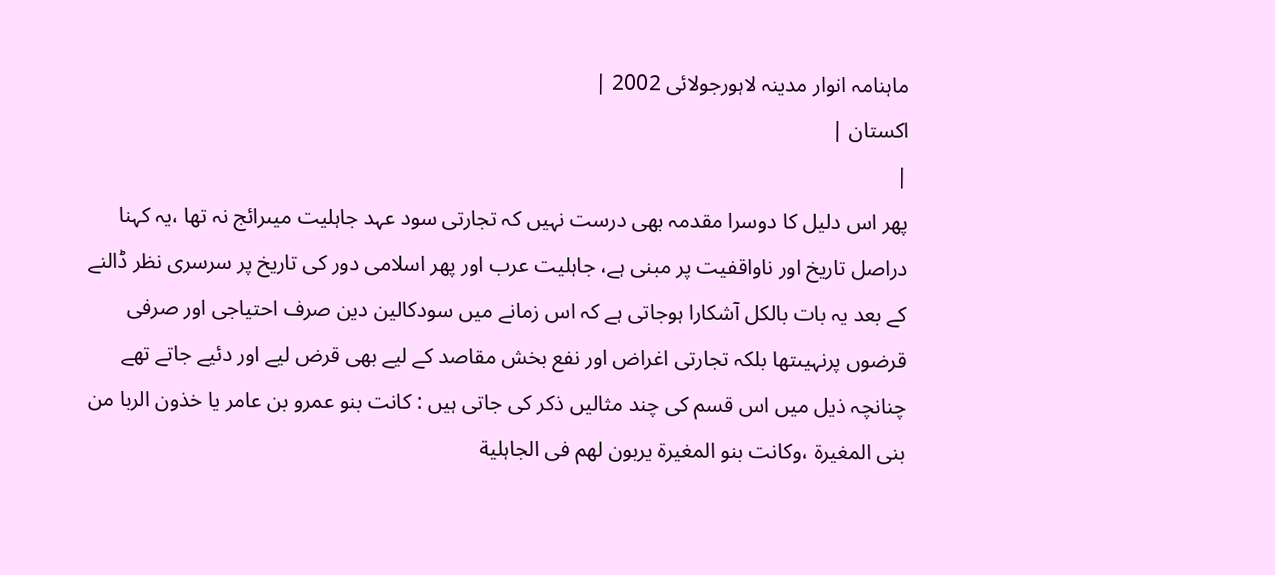ماہنامہ انوار مدینہ لاہورجولائی 2002 |
اكستان |
|
پھر اس دلیل کا دوسرا مقدمہ بھی درست نہیں کہ تجارتی سود عہد جاہلیت میںرائج نہ تھا ،یہ کہنا دراصل تاریخ اور ناواقفیت پر مبنی ہے، جاہلیت عرب اور پھر اسلامی دور کی تاریخ پر سرسری نظر ڈالنے کے بعد یہ بات بالکل آشکارا ہوجاتی ہے کہ اس زمانے میں سودکالین دین صرف احتیاجی اور صرفی قرضوں پرنہیںتھا بلکہ تجارتی اغراض اور نفع بخش مقاصد کے لیے بھی قرض لیے اور دئیے جاتے تھے چنانچہ ذیل میں اس قسم کی چند مثالیں ذکر کی جاتی ہیں : کانت بنو عمرو بن عامر یا خذون الربا من بنی المغیرة ،وکانت بنو المغیرة یربون لھم فی الجاہلیة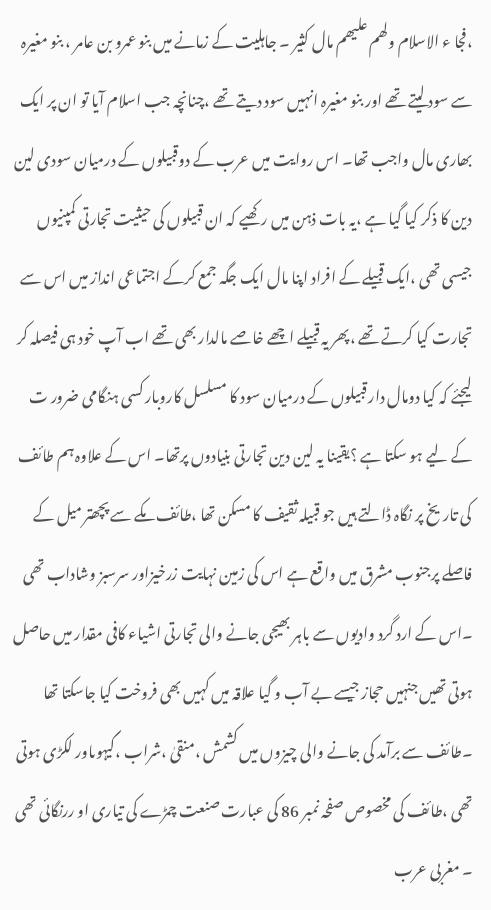،فجا ء الاسلام ولھم علیھم مال کثیر ۔ جاہلیت کے زمانے میں بنو عمرو بن عامر ، بنو مغیرہ سے سود لیتے تھے اور بنو مغیرہ انہیں سود دیتے تھے ،چنانچہ جب اسلام آیا تو ان پر ایک بھاری مال واجب تھا۔ اس روایت میں عرب کے دوقبیلوں کے درمیان سودی لین دین کا ذکر کیا گیا ہے ،یہ بات ذہن میں رکھیے کہ ان قبیلوں کی حیثیت تجارتی کمپنیوں جیسی تھی ،ایک قبیلے کے افراد اپنا مال ایک جگہ جمع کرکے اجتماعی انداز میں اس سے تجارت کیا کرتے تھے ،پھر یہ قبیلے اچھے خاصے مالدار بھی تھے اب آپ خود ہی فیصلہ کر لیجئے کہ کیا دومال دار قبیلوں کے درمیان سود کا مسلسل کاروبار کسی ہنگامی ضرور ت کے لیے ہو سکتا ہے ؟یقینا یہ لین دین تجارتی بنیادوں پرتھا۔ اس کے علاوہ ہم طائف کی تاریخ پر نگاہ ڈالتے ہیں جو قبیلہ ثقیف کا مسکن تھا ،طائف مکے سے پچھتر میل کے فاصلے پرجنوب مشرق میں واقع ہے اس کی زمین نہایت زرخیزاور سرسبز وشاداب تھی ۔اس کے ارد گرد وادیوں سے باہر بھیجی جانے والی تجارتی اشیاء کافی مقدار میں حاصل ہوتی تھیں جنہیں حجاز جیسے بے آب و گیا علاقہ میں کہیں بھی فروخت کیا جاسکتا تھا ۔طائف سے برآمد کی جانے والی چیزوں میں کشمش ،منقیٰ ،شراب ،گیہوںاور لکڑی ہوتی تھی ،طائف کی مخصوص صفحہ نمبر 86 کی عبارت صنعت چمڑے کی تیاری او ررنگائی تھی ۔ مغربی عرب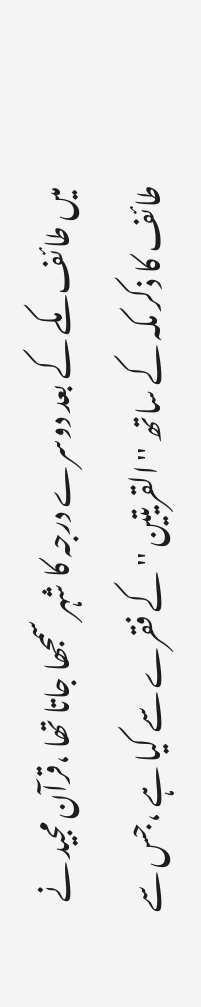میں طائف مکے کے بعد دوسرے درجہ کا شہر سمجھا جاتا تھا ،قرآن مجید نے طائف کا ذکر مکہ کے ساتھ ''القریتین '' کے فقرے سے کیا ہے ،جس سے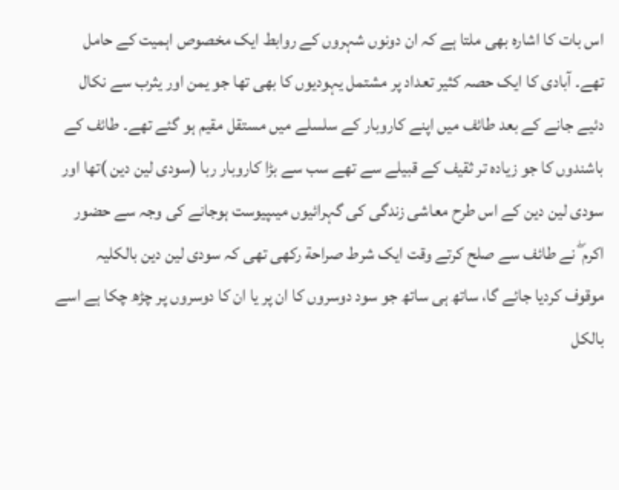اس بات کا اشارہ بھی ملتا ہے کہ ان دونوں شہروں کے روابط ایک مخصوص اہمیت کے حامل تھے۔ آبادی کا ایک حصہ کثیر تعداد پر مشتمل یہودیوں کا بھی تھا جو یمن اور یثرب سے نکال دئیے جانے کے بعد طائف میں اپنے کاروبار کے سلسلے میں مستقل مقیم ہو گئے تھے۔ طائف کے باشندوں کا جو زیادہ تر ثقیف کے قبیلے سے تھے سب سے بڑا کاروبار ربا (سودی لین دین )تھا اور سودی لین دین کے اس طرح معاشی زندگی کی گہرائیوں میںپیوست ہوجانے کی وجہ سے حضور اکرم ۖ نے طائف سے صلح کرتے وقت ایک شرط صراحة رکھی تھی کہ سودی لین دین بالکلیہ موقوف کردیا جائے گا، ساتھ ہی ساتھ جو سود دوسروں کا ان پر یا ان کا دوسروں پر چڑھ چکا ہے اسے بالکل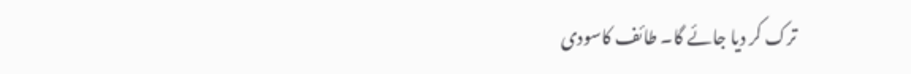ترک کر دیا جائے گا۔ طائف کاسودی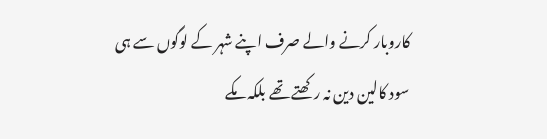کاروبار کرنے والے صرف اپنے شہر کے لوگوں سے ہی سود کالین دین نہ رکھتے تھے بلکہ مکے